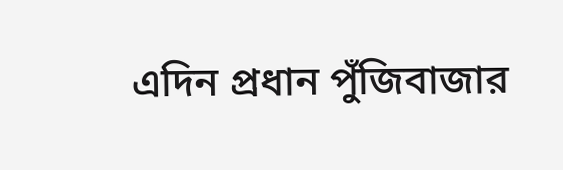এদিন প্রধান পুঁজিবাজার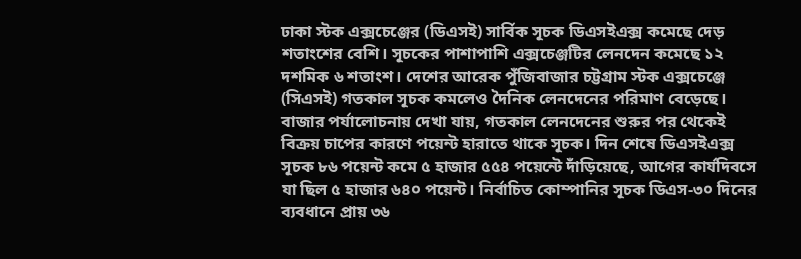ঢাকা স্টক এক্সচেঞ্জের (ডিএসই) সার্বিক সূচক ডিএসইএক্স কমেছে দেড় শতাংশের বেশি। সূচকের পাশাপাশি এক্সচেঞ্জটির লেনদেন কমেছে ১২ দশমিক ৬ শতাংশ। দেশের আরেক পুঁজিবাজার চট্টগ্রাম স্টক এক্সচেঞ্জে (সিএসই) গতকাল সূচক কমলেও দৈনিক লেনদেনের পরিমাণ বেড়েছে।
বাজার পর্যালোচনায় দেখা যায়, গতকাল লেনদেনের শুরুর পর থেকেই বিক্রয় চাপের কারণে পয়েন্ট হারাতে থাকে সূচক। দিন শেষে ডিএসইএক্স সূচক ৮৬ পয়েন্ট কমে ৫ হাজার ৫৫৪ পয়েন্টে দাঁড়িয়েছে, আগের কার্যদিবসে যা ছিল ৫ হাজার ৬৪০ পয়েন্ট। নির্বাচিত কোম্পানির সূচক ডিএস-৩০ দিনের ব্যবধানে প্রায় ৩৬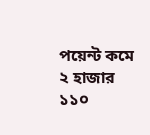পয়েন্ট কমে ২ হাজার ১১০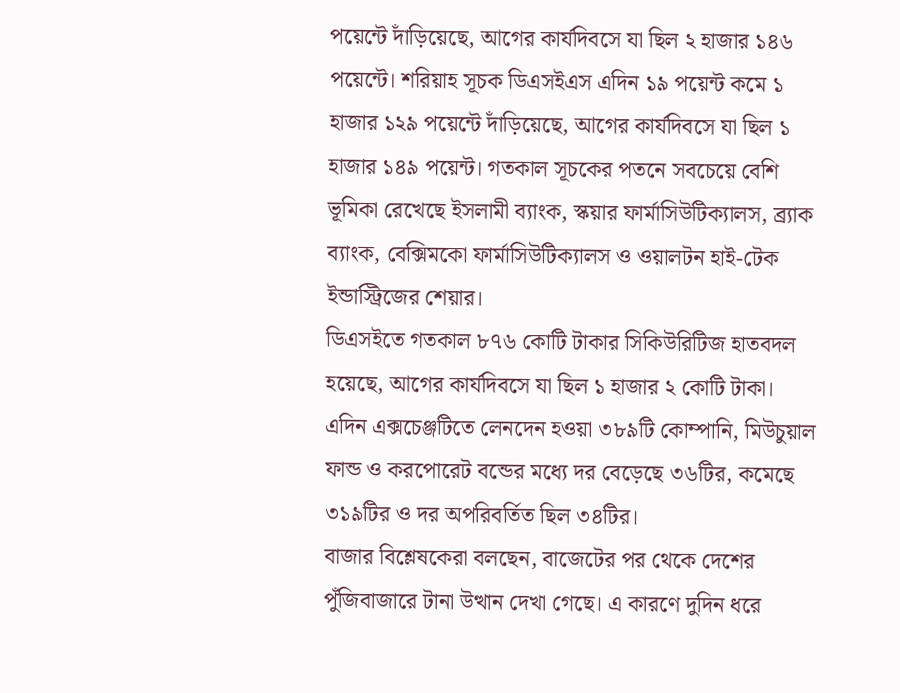পয়েন্টে দাঁড়িয়েছে, আগের কার্যদিবসে যা ছিল ২ হাজার ১৪৬ পয়েন্টে। শরিয়াহ সূচক ডিএসইএস এদিন ১৯ পয়েন্ট কমে ১ হাজার ১২৯ পয়েন্টে দাঁড়িয়েছে, আগের কার্যদিবসে যা ছিল ১ হাজার ১৪৯ পয়েন্ট। গতকাল সূচকের পতনে সবচেয়ে বেশি ভূমিকা রেখেছে ইসলামী ব্যাংক, স্কয়ার ফার্মাসিউটিক্যালস, ব্র্যাক ব্যাংক, বেক্সিমকো ফার্মাসিউটিক্যালস ও ওয়ালটন হাই-টেক ইন্ডাস্ট্রিজের শেয়ার।
ডিএসইতে গতকাল ৮৭৬ কোটি টাকার সিকিউরিটিজ হাতবদল হয়েছে, আগের কার্যদিবসে যা ছিল ১ হাজার ২ কোটি টাকা। এদিন এক্সচেঞ্জটিতে লেনদেন হওয়া ৩৮৯টি কোম্পানি, মিউচুয়াল ফান্ড ও করপোরেট বন্ডের মধ্যে দর বেড়েছে ৩৬টির, কমেছে ৩১৯টির ও দর অপরিবর্তিত ছিল ৩৪টির।
বাজার বিশ্লেষকেরা বলছেন, বাজেটের পর থেকে দেশের পুঁজিবাজারে টানা উত্থান দেখা গেছে। এ কারণে দুদিন ধরে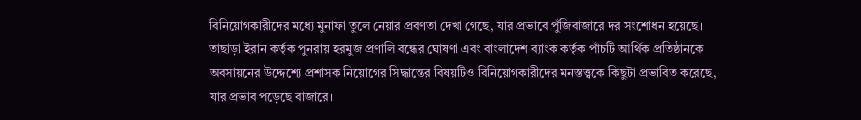বিনিয়োগকারীদের মধ্যে মুনাফা তুলে নেয়ার প্রবণতা দেখা গেছে, যার প্রভাবে পুঁজিবাজারে দর সংশোধন হয়েছে। তাছাড়া ইরান কর্তৃক পুনরায় হরমুজ প্রণালি বন্ধের ঘোষণা এবং বাংলাদেশ ব্যাংক কর্তৃক পাঁচটি আর্থিক প্রতিষ্ঠানকে অবসায়নের উদ্দেশ্যে প্রশাসক নিয়োগের সিদ্ধান্তের বিষয়টিও বিনিয়োগকারীদের মনস্তত্ত্বকে কিছুটা প্রভাবিত করেছে, যার প্রভাব পড়েছে বাজারে।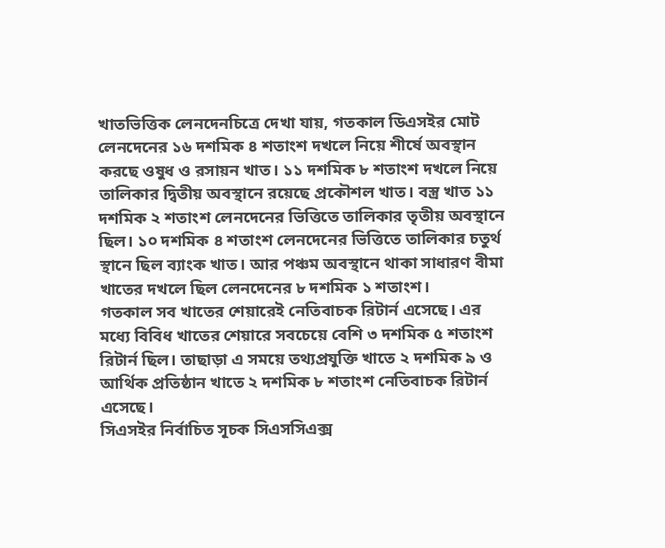খাতভিত্তিক লেনদেনচিত্রে দেখা যায়, গতকাল ডিএসইর মোট লেনদেনের ১৬ দশমিক ৪ শতাংশ দখলে নিয়ে শীর্ষে অবস্থান করছে ওষুধ ও রসায়ন খাত। ১১ দশমিক ৮ শতাংশ দখলে নিয়ে তালিকার দ্বিতীয় অবস্থানে রয়েছে প্রকৌশল খাত। বস্ত্র খাত ১১ দশমিক ২ শতাংশ লেনদেনের ভিত্তিতে তালিকার তৃতীয় অবস্থানে ছিল। ১০ দশমিক ৪ শতাংশ লেনদেনের ভিত্তিতে তালিকার চতুর্থ স্থানে ছিল ব্যাংক খাত। আর পঞ্চম অবস্থানে থাকা সাধারণ বীমা খাতের দখলে ছিল লেনদেনের ৮ দশমিক ১ শতাংশ।
গতকাল সব খাতের শেয়ারেই নেতিবাচক রিটার্ন এসেছে। এর মধ্যে বিবিধ খাতের শেয়ারে সবচেয়ে বেশি ৩ দশমিক ৫ শতাংশ রিটার্ন ছিল। তাছাড়া এ সময়ে তথ্যপ্রযুক্তি খাতে ২ দশমিক ৯ ও আর্থিক প্রতিষ্ঠান খাতে ২ দশমিক ৮ শতাংশ নেতিবাচক রিটার্ন এসেছে।
সিএসইর নির্বাচিত সূচক সিএসসিএক্স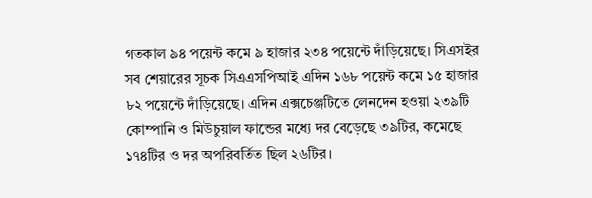গতকাল ৯৪ পয়েন্ট কমে ৯ হাজার ২৩৪ পয়েন্টে দাঁড়িয়েছে। সিএসইর সব শেয়ারের সূচক সিএএসপিআই এদিন ১৬৮ পয়েন্ট কমে ১৫ হাজার ৮২ পয়েন্টে দাঁড়িয়েছে। এদিন এক্সচেঞ্জটিতে লেনদেন হওয়া ২৩৯টি কোম্পানি ও মিউচুয়াল ফান্ডের মধ্যে দর বেড়েছে ৩৯টির, কমেছে ১৭৪টির ও দর অপরিবর্তিত ছিল ২৬টির।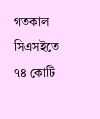গতকাল সিএসইতে ৭৪ কোটি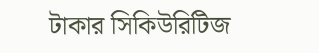টাকার সিকিউরিটিজ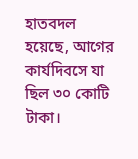হাতবদল হয়েছে, আগের কার্যদিবসে যা ছিল ৩০ কোটি টাকা।